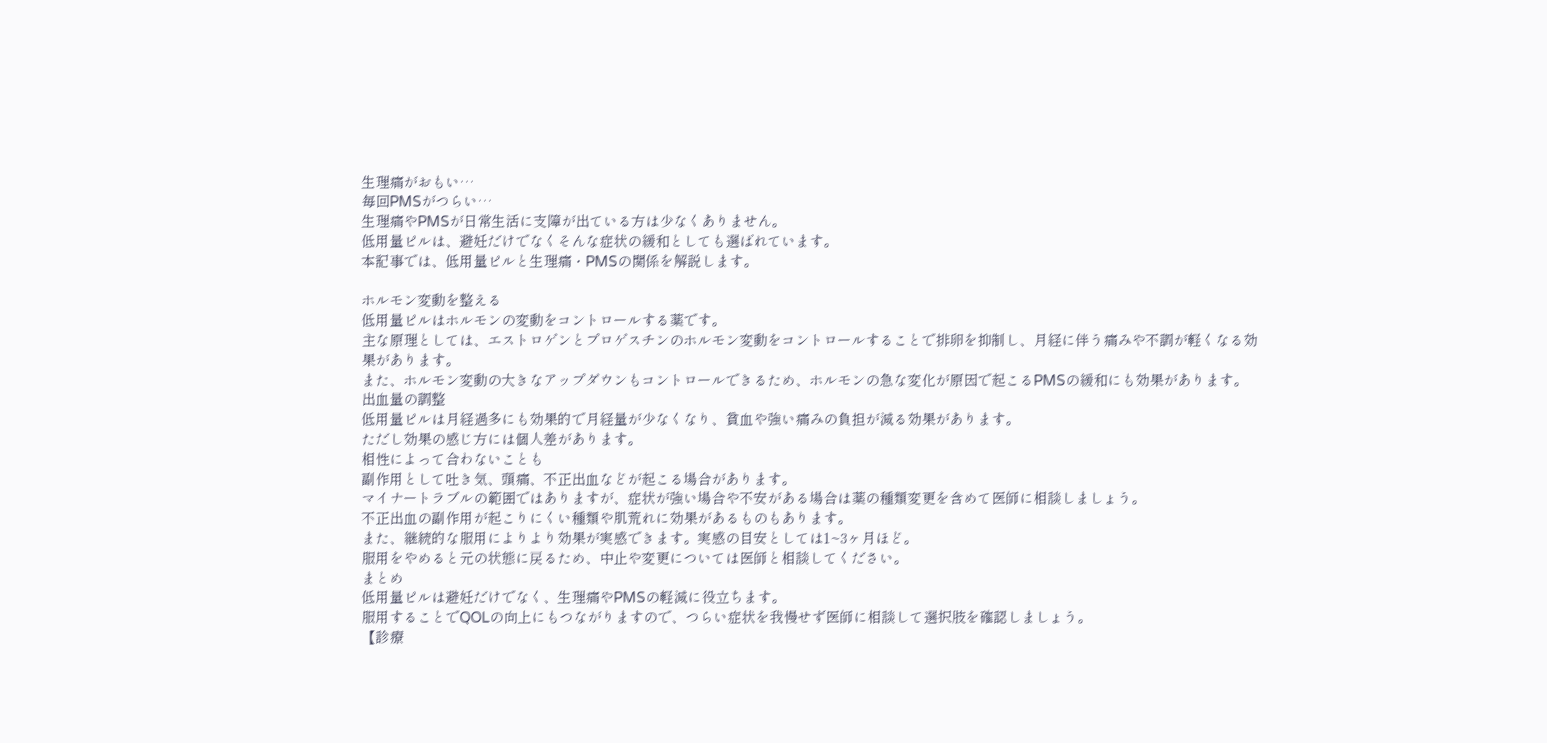生理痛がおもい…
毎回PMSがつらい…
生理痛やPMSが日常生活に支障が出ている方は少なくありません。
低用量ピルは、避妊だけでなくそんな症状の緩和としても選ばれています。
本記事では、低用量ピルと生理痛・PMSの関係を解説します。

ホルモン変動を整える
低用量ピルはホルモンの変動をコントロールする薬です。
主な原理としては、エストロゲンとプロゲスチンのホルモン変動をコントロールすることで排卵を抑制し、月経に伴う痛みや不調が軽くなる効果があります。
また、ホルモン変動の大きなアップダウンもコントロールできるため、ホルモンの急な変化が原因で起こるPMSの緩和にも効果があります。
出血量の調整
低用量ピルは月経過多にも効果的で月経量が少なくなり、貧血や強い痛みの負担が減る効果があります。
ただし効果の感じ方には個人差があります。
相性によって合わないことも
副作用として吐き気、頭痛、不正出血などが起こる場合があります。
マイナートラブルの範囲ではありますが、症状が強い場合や不安がある場合は薬の種類変更を含めて医師に相談しましょう。
不正出血の副作用が起こりにくい種類や肌荒れに効果があるものもあります。
また、継続的な服用によりより効果が実感できます。実感の目安としては1~3ヶ月ほど。
服用をやめると元の状態に戻るため、中止や変更については医師と相談してください。
まとめ
低用量ピルは避妊だけでなく、生理痛やPMSの軽減に役立ちます。
服用することでQOLの向上にもつながりますので、つらい症状を我慢せず医師に相談して選択肢を確認しましょう。
【診療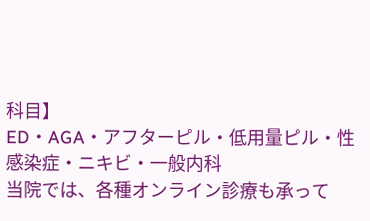科目】
ED・AGA・アフターピル・低用量ピル・性感染症・ニキビ・一般内科
当院では、各種オンライン診療も承って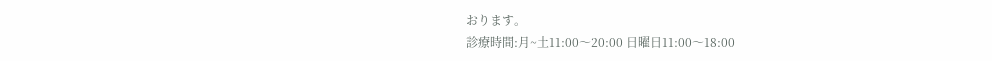おります。
診療時間:月~土11:00〜20:00 日曜日11:00〜18:00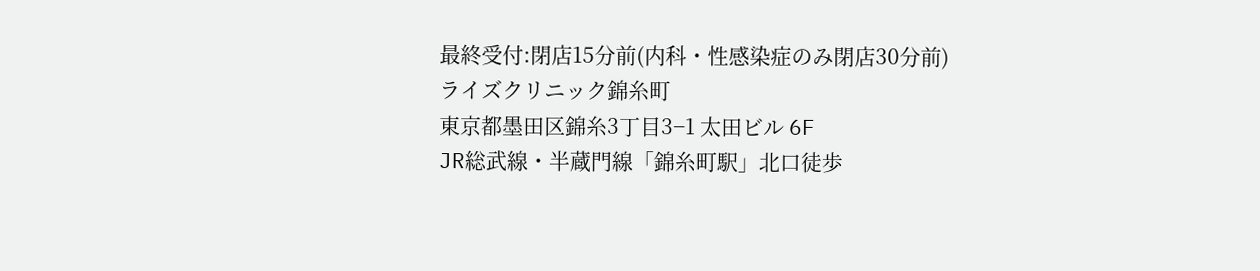最終受付:閉店15分前(内科・性感染症のみ閉店30分前)
ライズクリニック錦糸町
東京都墨田区錦糸3丁目3−1 太田ビル 6F
JR総武線・半蔵門線「錦糸町駅」北口徒歩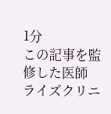1分
この記事を監修した医師
ライズクリニ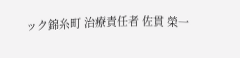ック錦糸町 治療責任者 佐貫 榮一